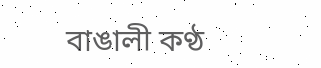বাঙালী কণ্ঠ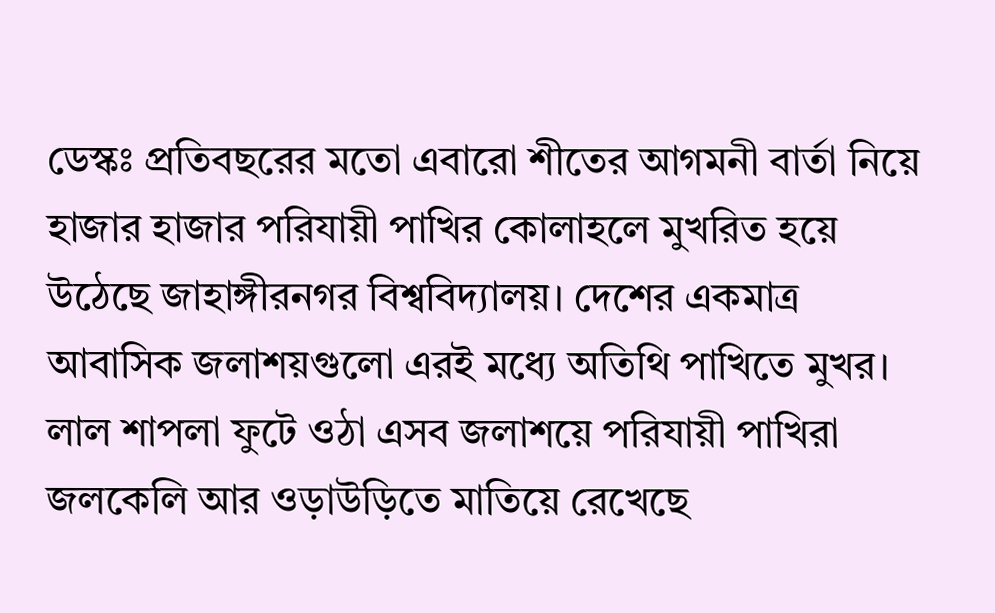ডেস্কঃ প্রতিবছরের মতো এবারো শীতের আগমনী বার্তা নিয়ে হাজার হাজার পরিযায়ী পাখির কোলাহলে মুখরিত হয়ে উঠেছে জাহাঙ্গীরনগর বিশ্ববিদ্যালয়। দেশের একমাত্র আবাসিক জলাশয়গুলো এরই মধ্যে অতিথি পাখিতে মুখর। লাল শাপলা ফুটে ওঠা এসব জলাশয়ে পরিযায়ী পাখিরা জলকেলি আর ওড়াউড়িতে মাতিয়ে রেখেছে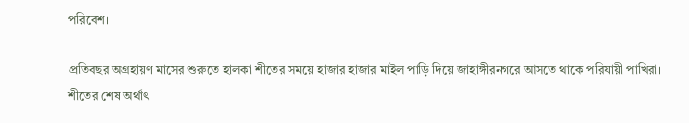পরিবেশ।

প্রতিবছর অগ্রহায়ণ মাসের শুরুতে হালকা শীতের সময়ে হাজার হাজার মাইল পাড়ি দিয়ে জাহাঙ্গীরনগরে আসতে থাকে পরিযায়ী পাখিরা। শীতের শেষ অর্থাৎ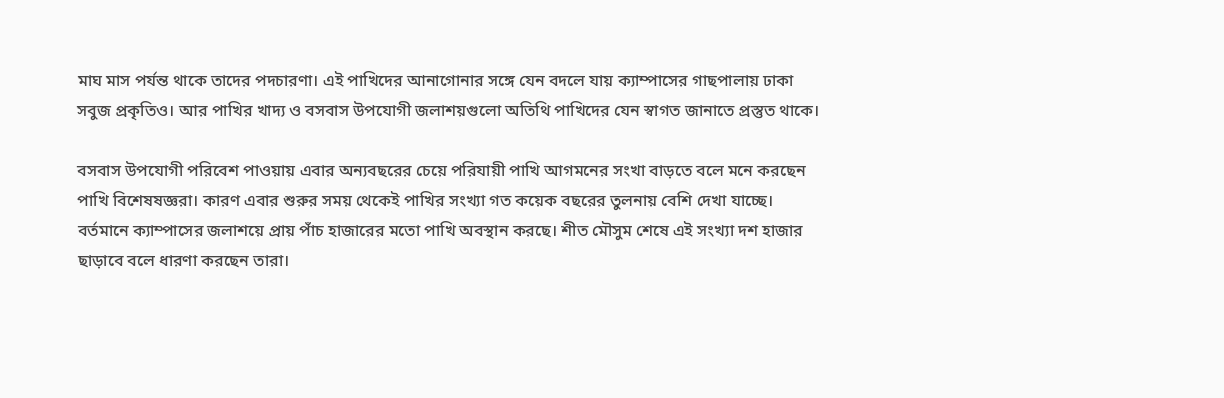মাঘ মাস পর্যন্ত থাকে তাদের পদচারণা। এই পাখিদের আনাগোনার সঙ্গে যেন বদলে যায় ক্যাম্পাসের গাছপালায় ঢাকা সবুজ প্রকৃতিও। আর পাখির খাদ্য ও বসবাস উপযোগী জলাশয়গুলো অতিথি পাখিদের যেন স্বাগত জানাতে প্রস্তুত থাকে।

বসবাস উপযোগী পরিবেশ পাওয়ায় এবার অন্যবছরের চেয়ে পরিযায়ী পাখি আগমনের সংখা বাড়তে বলে মনে করছেন পাখি বিশেষষজ্ঞরা। কারণ এবার শুরুর সময় থেকেই পাখির সংখ্যা গত কয়েক বছরের তুলনায় বেশি দেখা যাচ্ছে। বর্তমানে ক্যাম্পাসের জলাশয়ে প্রায় পাঁচ হাজারের মতো পাখি অবস্থান করছে। শীত মৌসুম শেষে এই সংখ্যা দশ হাজার ছাড়াবে বলে ধারণা করছেন তারা।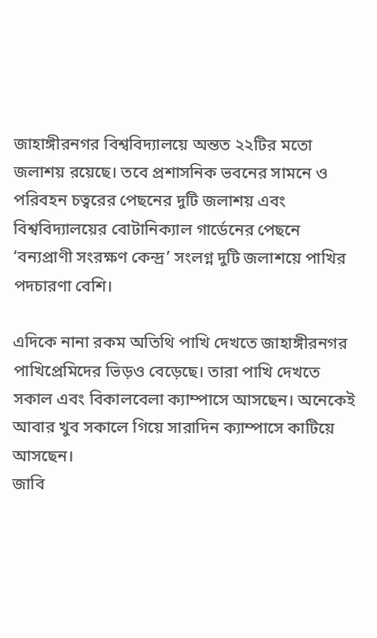জাহাঙ্গীরনগর বিশ্ববিদ্যালয়ে অন্তত ২২টির মতো জলাশয় রয়েছে। তবে প্রশাসনিক ভবনের সামনে ও পরিবহন চত্বরের পেছনের দুটি জলাশয় এবং বিশ্ববিদ্যালয়ের বোটানিক্যাল গার্ডেনের পেছনে ‘বন্যপ্রাণী সংরক্ষণ কেন্দ্র’ সংলগ্ন দুটি জলাশয়ে পাখির পদচারণা বেশি।

এদিকে নানা রকম অতিথি পাখি দেখতে জাহাঙ্গীরনগর পাখিপ্রেমিদের ভিড়ও বেড়েছে। তারা পাখি দেখতে সকাল এবং বিকালবেলা ক্যাম্পাসে আসছেন। অনেকেই আবার খুব সকালে গিয়ে সারাদিন ক্যাম্পাসে কাটিয়ে আসছেন।
জাবি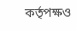কর্তৃপক্ষও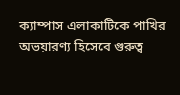ক্যাম্পাস এলাকাটিকে পাখির অভয়ারণ্য হিসেবে গুরুত্ব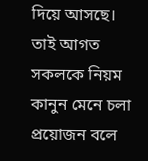দিয়ে আসছে। তাই আগত সকলকে নিয়ম কানুন মেনে চলা প্রয়োজন বলে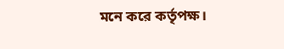মনে করে কর্তৃপক্ষ।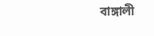বাঙ্গালী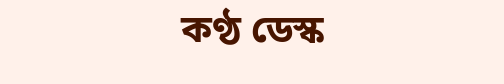কণ্ঠ ডেস্ক